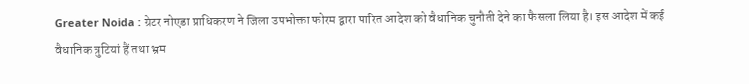Greater Noida : ग्रेटर नोएडा प्राधिकरण ने जिला उपभोक्ता फोरम द्वारा पारित आदेश को वैधानिक चुनौती देने का फैसला लिया है। इस आदेश में कई वैधानिक त्रुटियां हैं तथा भ्रम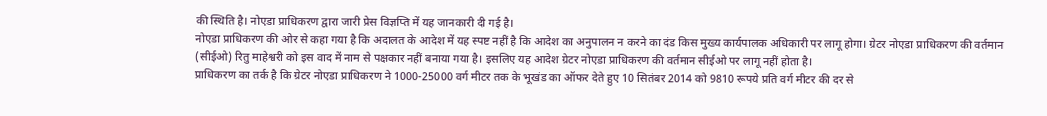की स्थिति है। नोएडा प्राधिकरण द्वारा जारी प्रेस विज्ञप्ति में यह जानकारी दी गई है।
नोएडा प्राधिकरण की ओर से कहा गया है कि अदालत के आदेश में यह स्पष्ट नहीं है कि आदेश का अनुपालन न करने का दंड किस मुख्य कार्यपालक अधिकारी पर लागू होगा। ग्रेटर नोएडा प्राधिकरण की वर्तमान (सीईओ) रितु माहेश्वरी को इस वाद में नाम से पक्षकार नहीं बनाया गया है। इसलिए यह आदेश ग्रेटर नोएडा प्राधिकरण की वर्तमान सीईओ पर लागू नहीं होता है।
प्राधिकरण का तर्क है कि ग्रेटर नोएडा प्राधिकरण ने 1000-25000 वर्ग मीटर तक के भूखंड का ऑफर देते हुए 10 सितंबर 2014 को 9810 रूपये प्रति वर्ग मीटर की दर से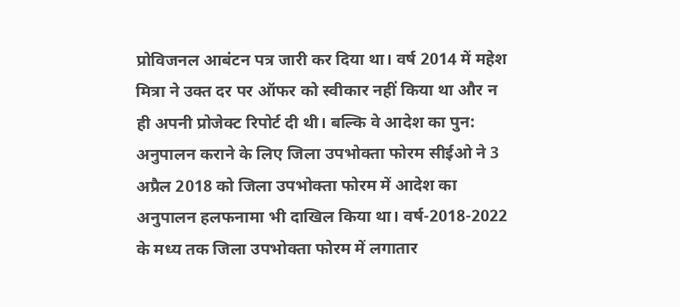प्रोविजनल आबंटन पत्र जारी कर दिया था। वर्ष 2014 में महेश मित्रा ने उक्त दर पर ऑफर को स्वीकार नहीं किया था और न ही अपनी प्रोजेक्ट रिपोर्ट दी थी। बल्कि वे आदेश का पुन: अनुपालन कराने के लिए जिला उपभोक्ता फोरम सीईओ ने 3 अप्रैल 2018 को जिला उपभोक्ता फोरम में आदेश का अनुपालन हलफनामा भी दाखिल किया था। वर्ष-2018-2022 के मध्य तक जिला उपभोक्ता फोरम में लगातार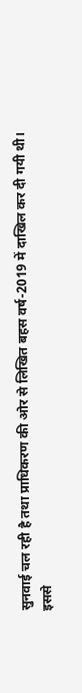सुनवाई चल रही है तथा प्राधिकरण की ओर से लिखित बहस वर्ष-2019 में दाखिल कर दी गयी थी।
इससे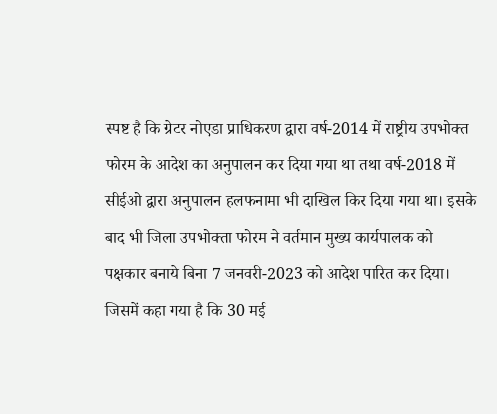स्पष्ट है कि ग्रेटर नोएडा प्राधिकरण द्वारा वर्ष-2014 में राष्ट्रीय उपभोक्त फोरम के आदेश का अनुपालन कर दिया गया था तथा वर्ष-2018 में सीईओ द्वारा अनुपालन हलफनामा भी दाखिल किर दिया गया था। इसके बाद भी जिला उपभोक्ता फोरम ने वर्तमान मुख्य कार्यपालक को पक्षकार बनाये बिना 7 जनवरी-2023 को आदेश पारित कर दिया। जिसमें कहा गया है कि 30 मई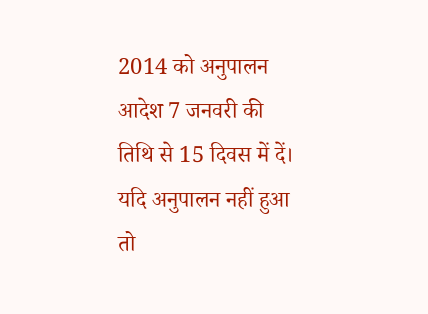2014 को अनुपालन आदेश 7 जनवरी की तिथि से 15 दिवस में दें। यदि अनुपालन नहीं हुआ तो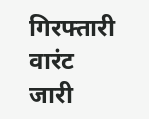गिरफ्तारी वारंट जारी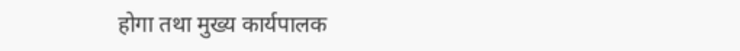होगा तथा मुख्य कार्यपालक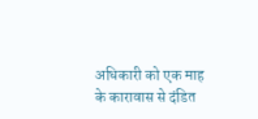अधिकारी को एक माह के कारावास से दंडित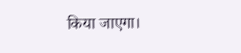किया जाएगा।